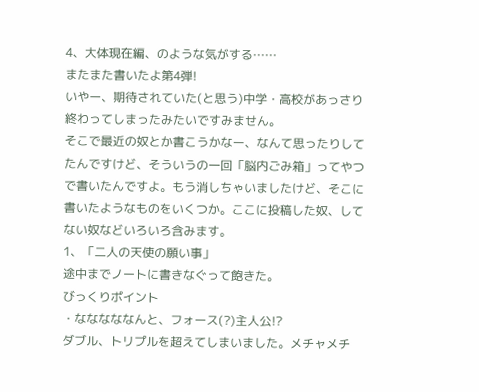4、大体現在編、のような気がする……
またまた書いたよ第4弾!
いやー、期待されていた(と思う)中学・高校があっさり終わってしまったみたいですみません。
そこで最近の奴とか書こうかなー、なんて思ったりしてたんですけど、そういうの一回「脳内ごみ箱」ってやつで書いたんですよ。もう消しちゃいましたけど、そこに書いたようなものをいくつか。ここに投稿した奴、してない奴などいろいろ含みます。
1、「二人の天使の願い事」
途中までノートに書きなぐって飽きた。
びっくりポイント
・なななななんと、フォース(?)主人公!?
ダブル、トリプルを超えてしまいました。メチャメチ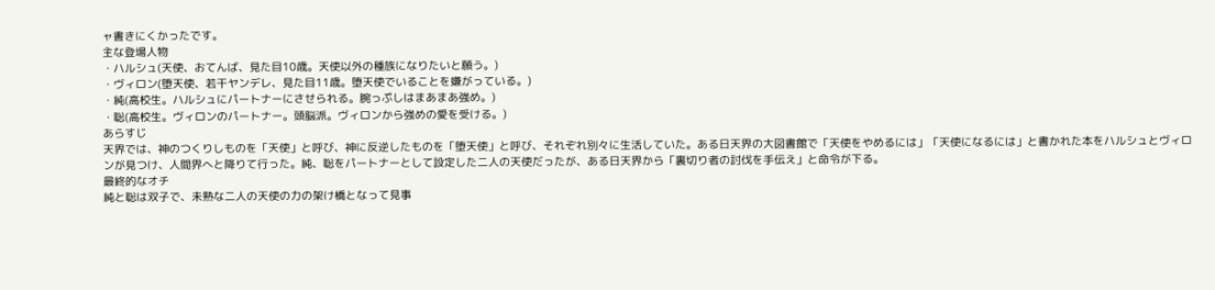ャ書きにくかったです。
主な登場人物
・ハルシュ(天使、おてんば、見た目10歳。天使以外の種族になりたいと願う。)
・ヴィロン(堕天使、若干ヤンデレ、見た目11歳。堕天使でいることを嫌がっている。)
・純(高校生。ハルシュにパートナーにさせられる。腕っぷしはまあまあ強め。)
・聡(高校生。ヴィロンのパートナー。頭脳派。ヴィロンから強めの愛を受ける。)
あらすじ
天界では、神のつくりしものを「天使」と呼び、神に反逆したものを「堕天使」と呼び、それぞれ別々に生活していた。ある日天界の大図書館で「天使をやめるには」「天使になるには」と書かれた本をハルシュとヴィロンが見つけ、人間界へと降りて行った。純、聡をパートナーとして設定した二人の天使だったが、ある日天界から「裏切り者の討伐を手伝え」と命令が下る。
最終的なオチ
純と聡は双子で、未熟な二人の天使の力の架け橋となって見事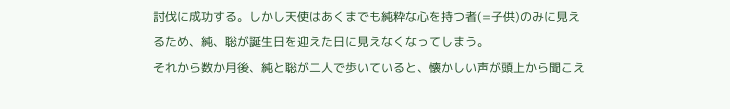討伐に成功する。しかし天使はあくまでも純粋な心を持つ者(=子供)のみに見えるため、純、聡が誕生日を迎えた日に見えなくなってしまう。
それから数か月後、純と聡が二人で歩いていると、懐かしい声が頭上から聞こえ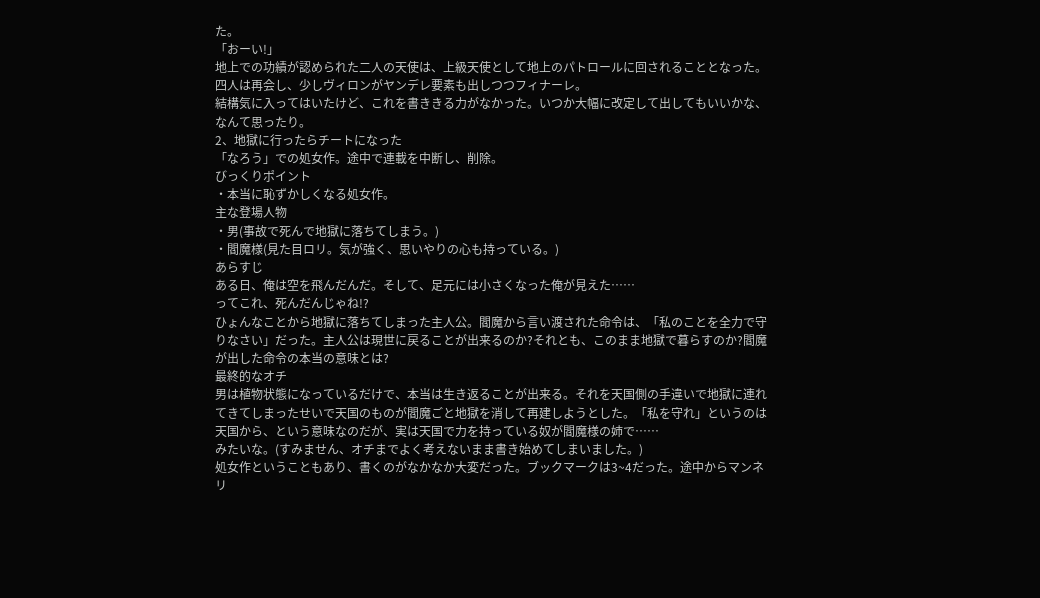た。
「おーい!」
地上での功績が認められた二人の天使は、上級天使として地上のパトロールに回されることとなった。四人は再会し、少しヴィロンがヤンデレ要素も出しつつフィナーレ。
結構気に入ってはいたけど、これを書ききる力がなかった。いつか大幅に改定して出してもいいかな、なんて思ったり。
2、地獄に行ったらチートになった
「なろう」での処女作。途中で連載を中断し、削除。
びっくりポイント
・本当に恥ずかしくなる処女作。
主な登場人物
・男(事故で死んで地獄に落ちてしまう。)
・閻魔様(見た目ロリ。気が強く、思いやりの心も持っている。)
あらすじ
ある日、俺は空を飛んだんだ。そして、足元には小さくなった俺が見えた……
ってこれ、死んだんじゃね!?
ひょんなことから地獄に落ちてしまった主人公。閻魔から言い渡された命令は、「私のことを全力で守りなさい」だった。主人公は現世に戻ることが出来るのか?それとも、このまま地獄で暮らすのか?閻魔が出した命令の本当の意味とは?
最終的なオチ
男は植物状態になっているだけで、本当は生き返ることが出来る。それを天国側の手違いで地獄に連れてきてしまったせいで天国のものが閻魔ごと地獄を消して再建しようとした。「私を守れ」というのは天国から、という意味なのだが、実は天国で力を持っている奴が閻魔様の姉で……
みたいな。(すみません、オチまでよく考えないまま書き始めてしまいました。)
処女作ということもあり、書くのがなかなか大変だった。ブックマークは3~4だった。途中からマンネリ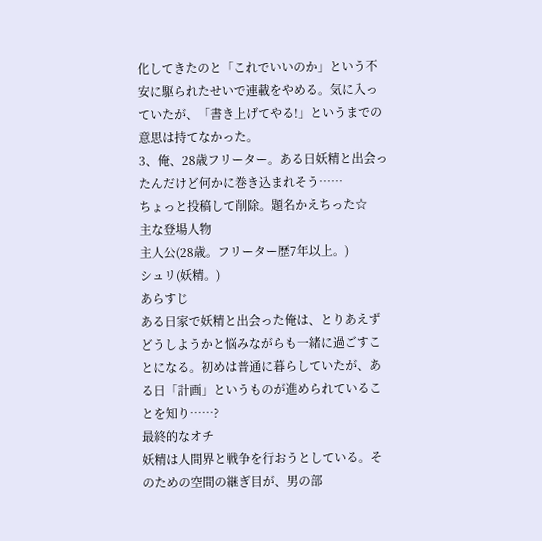化してきたのと「これでいいのか」という不安に駆られたせいで連載をやめる。気に入っていたが、「書き上げてやる!」というまでの意思は持てなかった。
3、俺、28歳フリーター。ある日妖精と出会ったんだけど何かに巻き込まれそう……
ちょっと投稿して削除。題名かえちった☆
主な登場人物
主人公(28歳。フリーター歴7年以上。)
シュリ(妖精。)
あらすじ
ある日家で妖精と出会った俺は、とりあえずどうしようかと悩みながらも一緒に過ごすことになる。初めは普通に暮らしていたが、ある日「計画」というものが進められていることを知り……?
最終的なオチ
妖精は人間界と戦争を行おうとしている。そのための空間の継ぎ目が、男の部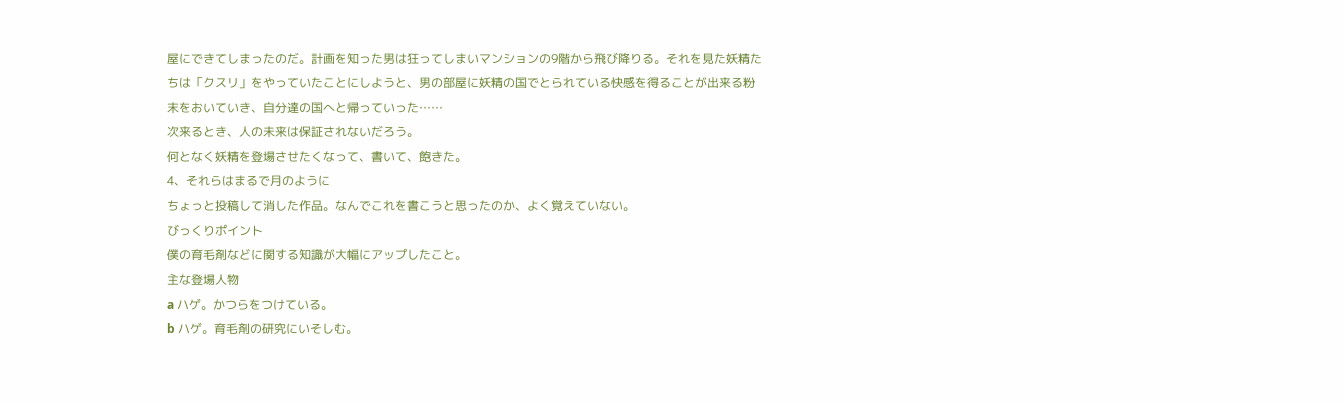屋にできてしまったのだ。計画を知った男は狂ってしまいマンションの9階から飛び降りる。それを見た妖精たちは「クスリ」をやっていたことにしようと、男の部屋に妖精の国でとられている快感を得ることが出来る粉末をおいていき、自分達の国へと帰っていった……
次来るとき、人の未来は保証されないだろう。
何となく妖精を登場させたくなって、書いて、飽きた。
4、それらはまるで月のように
ちょっと投稿して消した作品。なんでこれを書こうと思ったのか、よく覚えていない。
びっくりポイント
僕の育毛剤などに関する知識が大幅にアップしたこと。
主な登場人物
a ハゲ。かつらをつけている。
b ハゲ。育毛剤の研究にいそしむ。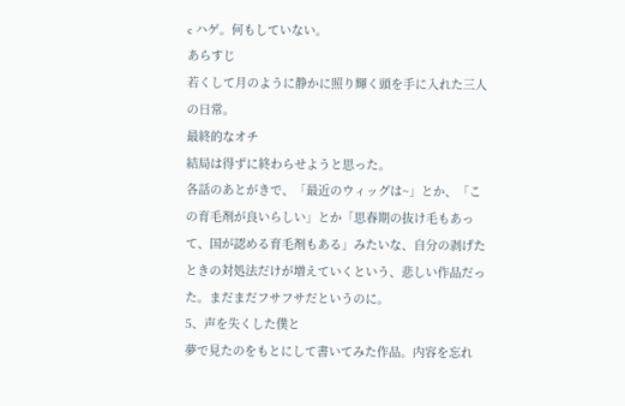c ハゲ。何もしていない。
あらすじ
若くして月のように静かに照り輝く頭を手に入れた三人の日常。
最終的なオチ
結局は得ずに終わらせようと思った。
各話のあとがきで、「最近のウィッグは~」とか、「この育毛剤が良いらしい」とか「思春期の抜け毛もあって、国が認める育毛剤もある」みたいな、自分の剥げたときの対処法だけが増えていくという、悲しい作品だった。まだまだフサフサだというのに。
5、声を失くした僕と
夢で見たのをもとにして書いてみた作品。内容を忘れ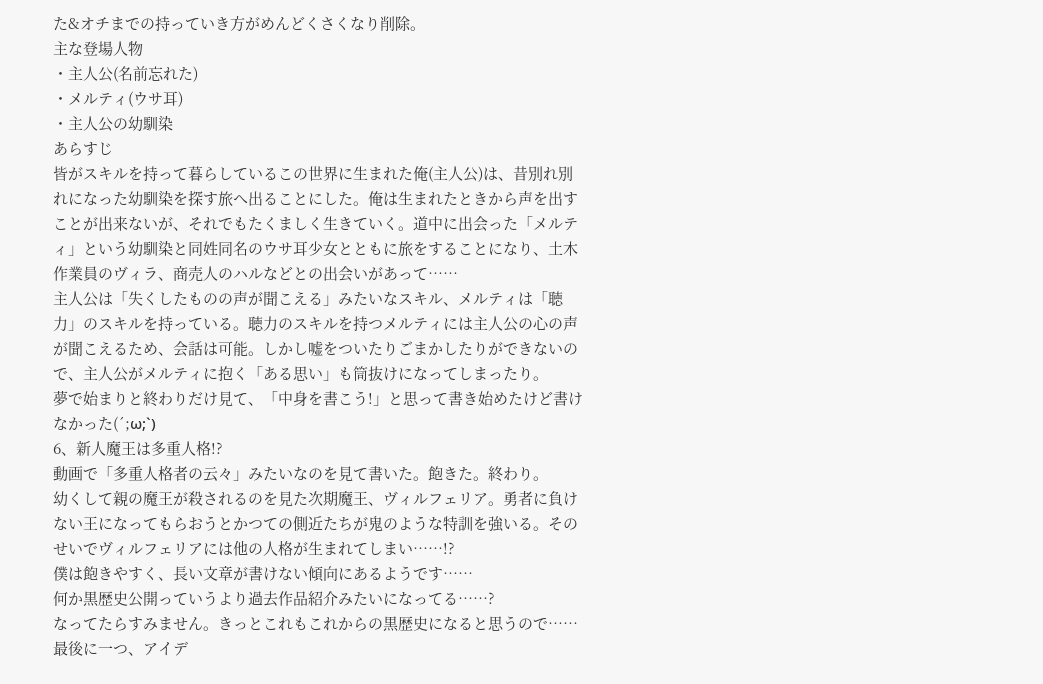た&オチまでの持っていき方がめんどくさくなり削除。
主な登場人物
・主人公(名前忘れた)
・メルティ(ウサ耳)
・主人公の幼馴染
あらすじ
皆がスキルを持って暮らしているこの世界に生まれた俺(主人公)は、昔別れ別れになった幼馴染を探す旅へ出ることにした。俺は生まれたときから声を出すことが出来ないが、それでもたくましく生きていく。道中に出会った「メルティ」という幼馴染と同姓同名のウサ耳少女とともに旅をすることになり、土木作業員のヴィラ、商売人のハルなどとの出会いがあって……
主人公は「失くしたものの声が聞こえる」みたいなスキル、メルティは「聴力」のスキルを持っている。聴力のスキルを持つメルティには主人公の心の声が聞こえるため、会話は可能。しかし嘘をついたりごまかしたりができないので、主人公がメルティに抱く「ある思い」も筒抜けになってしまったり。
夢で始まりと終わりだけ見て、「中身を書こう!」と思って書き始めたけど書けなかった(´;ω;`)
6、新人魔王は多重人格!?
動画で「多重人格者の云々」みたいなのを見て書いた。飽きた。終わり。
幼くして親の魔王が殺されるのを見た次期魔王、ヴィルフェリア。勇者に負けない王になってもらおうとかつての側近たちが鬼のような特訓を強いる。そのせいでヴィルフェリアには他の人格が生まれてしまい……!?
僕は飽きやすく、長い文章が書けない傾向にあるようです……
何か黒歴史公開っていうより過去作品紹介みたいになってる……?
なってたらすみません。きっとこれもこれからの黒歴史になると思うので……
最後に一つ、アイデ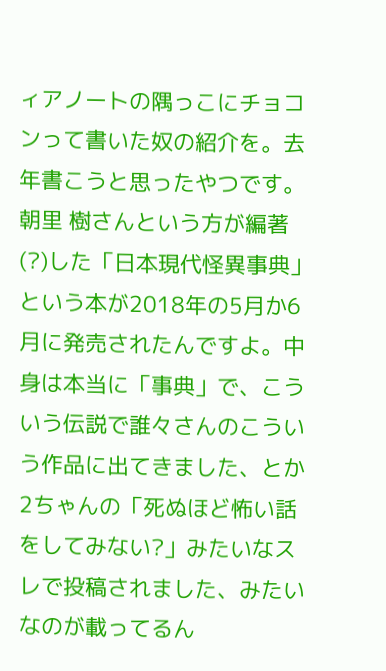ィアノートの隅っこにチョコンって書いた奴の紹介を。去年書こうと思ったやつです。
朝里 樹さんという方が編著(?)した「日本現代怪異事典」という本が2018年の5月か6月に発売されたんですよ。中身は本当に「事典」で、こういう伝説で誰々さんのこういう作品に出てきました、とか2ちゃんの「死ぬほど怖い話をしてみない?」みたいなスレで投稿されました、みたいなのが載ってるん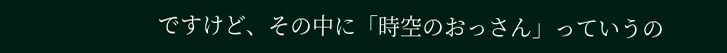ですけど、その中に「時空のおっさん」っていうの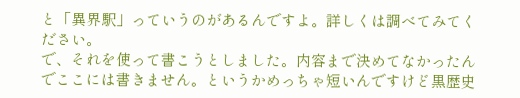と「異界駅」っていうのがあるんですよ。詳しくは調べてみてください。
で、それを使って書こうとしました。内容まで決めてなかったんでここには書きません。というかめっちゃ短いんですけど黒歴史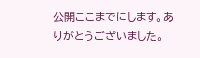公開ここまでにします。ありがとうございました。